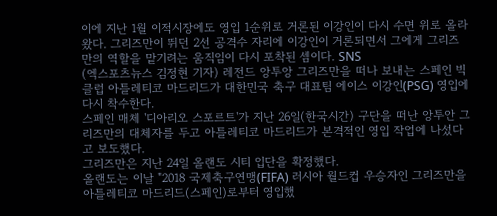이에 지난 1월 이적시장에도 영입 1순위로 거론된 이강인이 다시 수면 위로 올라왔다. 그리즈만이 뛰던 2선 공격수 자리에 이강인이 거론되면서 그에게 그리즈만의 역할을 맡기려는 움직임이 다시 포착된 셈이다. SNS
(엑스포츠뉴스 김정현 기자) 레전드 앙투앙 그리즈만을 떠나 보내는 스페인 빅클럽 아틀레티코 마드리드가 대한민국 축구 대표팀 에이스 이강인(PSG) 영입에 다시 착수한다.
스페인 매체 '디아리오 스포르트'가 지난 26일(한국시간) 구단을 떠난 앙투안 그리즈만의 대체자를 두고 아틀레티코 마드리드가 본격적인 영입 작업에 나섰다고 보도했다.
그리즈만은 지난 24일 올랜도 시티 입단을 확정했다.
올랜도는 이날 "2018 국제축구연맹(FIFA) 러시아 월드컵 우승자인 그리즈만을 아틀레티코 마드리드(스페인)로부터 영입했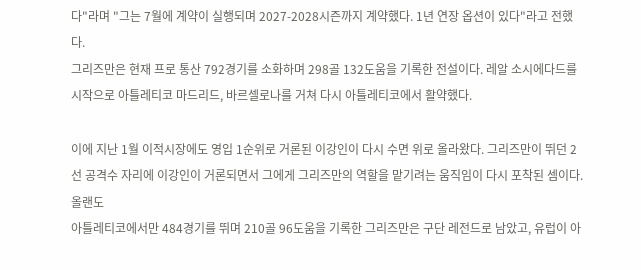다"라며 "그는 7월에 계약이 실행되며 2027-2028시즌까지 계약했다. 1년 연장 옵션이 있다"라고 전했다.
그리즈만은 현재 프로 통산 792경기를 소화하며 298골 132도움을 기록한 전설이다. 레알 소시에다드를 시작으로 아틀레티코 마드리드, 바르셀로나를 거쳐 다시 아틀레티코에서 활약했다.

이에 지난 1월 이적시장에도 영입 1순위로 거론된 이강인이 다시 수면 위로 올라왔다. 그리즈만이 뛰던 2선 공격수 자리에 이강인이 거론되면서 그에게 그리즈만의 역할을 맡기려는 움직임이 다시 포착된 셈이다. 올랜도
아틀레티코에서만 484경기를 뛰며 210골 96도움을 기록한 그리즈만은 구단 레전드로 남았고, 유럽이 아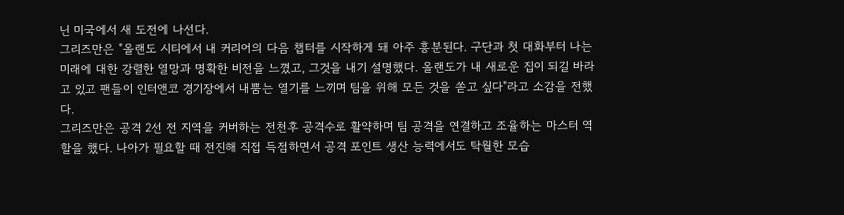닌 미국에서 새 도전에 나선다.
그리즈만은 "올랜도 시티에서 내 커리어의 다음 챕터를 시작하게 돼 아주 흥분된다. 구단과 첫 대화부터 나는 미래에 대한 강렬한 열망과 명확한 비전을 느꼈고, 그것을 내기 설명했다. 올랜도가 내 새로운 집이 되길 바라고 있고 팬들이 인터앤코 경기장에서 내뿜는 열기를 느끼며 팀을 위해 모든 것을 쏟고 싶다"라고 소감을 전했다.
그리즈만은 공격 2선 전 지역을 커버하는 전천후 공격수로 활약하며 팀 공격을 연결하고 조율하는 마스터 역할을 했다. 나아가 필요할 때 전진해 직접 득점하면서 공격 포인트 생산 능력에서도 탁월한 모습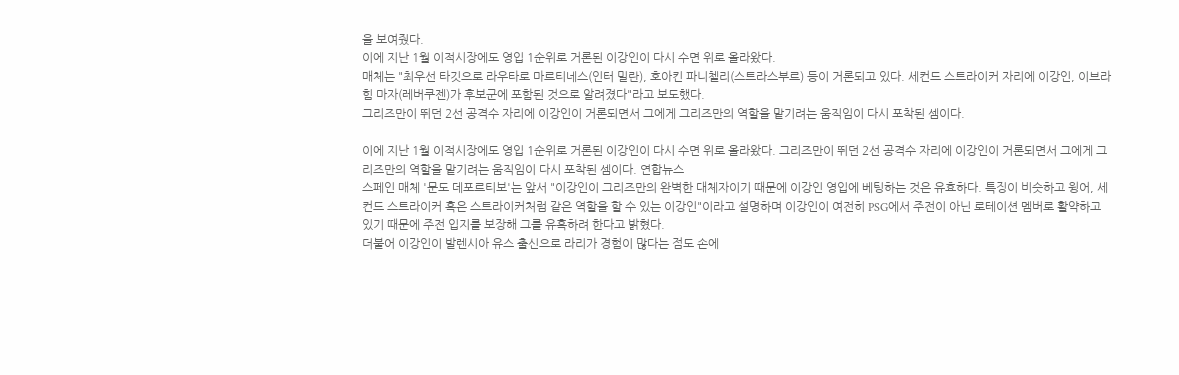을 보여줬다.
이에 지난 1월 이적시장에도 영입 1순위로 거론된 이강인이 다시 수면 위로 올라왔다.
매체는 "최우선 타깃으로 라우타로 마르티네스(인터 밀란), 호아킨 파니첼리(스트라스부르) 등이 거론되고 있다. 세컨드 스트라이커 자리에 이강인, 이브라힘 마자(레버쿠젠)가 후보군에 포함된 것으로 알려졌다"라고 보도했다.
그리즈만이 뛰던 2선 공격수 자리에 이강인이 거론되면서 그에게 그리즈만의 역할을 맡기려는 움직임이 다시 포착된 셈이다.

이에 지난 1월 이적시장에도 영입 1순위로 거론된 이강인이 다시 수면 위로 올라왔다. 그리즈만이 뛰던 2선 공격수 자리에 이강인이 거론되면서 그에게 그리즈만의 역할을 맡기려는 움직임이 다시 포착된 셈이다. 연합뉴스
스페인 매체 '문도 데포르티보'는 앞서 "이강인이 그리즈만의 완벽한 대체자이기 때문에 이강인 영입에 베팅하는 것은 유효하다. 특징이 비슷하고 윙어, 세컨드 스트라이커 혹은 스트라이커처럼 같은 역할을 할 수 있는 이강인"이라고 설명하며 이강인이 여전히 PSG에서 주전이 아닌 로테이션 멤버로 활약하고 있기 때문에 주전 입지를 보장해 그를 유혹하려 한다고 밝혔다.
더불어 이강인이 발렌시아 유스 출신으로 라리가 경험이 많다는 점도 손에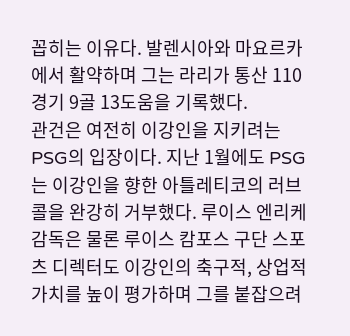꼽히는 이유다. 발렌시아와 마요르카에서 활약하며 그는 라리가 통산 110경기 9골 13도움을 기록했다.
관건은 여전히 이강인을 지키려는 PSG의 입장이다. 지난 1월에도 PSG는 이강인을 향한 아틀레티코의 러브콜을 완강히 거부했다. 루이스 엔리케 감독은 물론 루이스 캄포스 구단 스포츠 디렉터도 이강인의 축구적, 상업적 가치를 높이 평가하며 그를 붙잡으려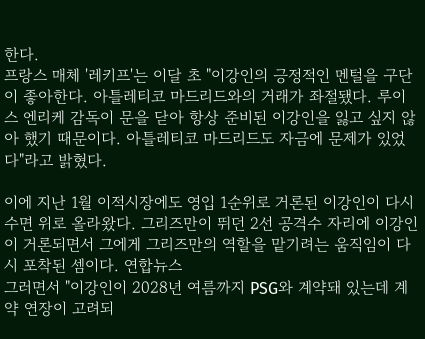한다.
프랑스 매체 '레키프'는 이달 초 "이강인의 긍정적인 멘털을 구단이 좋아한다. 아틀레티코 마드리드와의 거래가 좌절됐다. 루이스 엔리케 감독이 문을 닫아 항상 준비된 이강인을 잃고 싶지 않아 했기 때문이다. 아틀레티코 마드리드도 자금에 문제가 있었다"라고 밝혔다.

이에 지난 1월 이적시장에도 영입 1순위로 거론된 이강인이 다시 수면 위로 올라왔다. 그리즈만이 뛰던 2선 공격수 자리에 이강인이 거론되면서 그에게 그리즈만의 역할을 맡기려는 움직임이 다시 포착된 셈이다. 연합뉴스
그러면서 "이강인이 2028년 여름까지 PSG와 계약돼 있는데 계약 연장이 고려되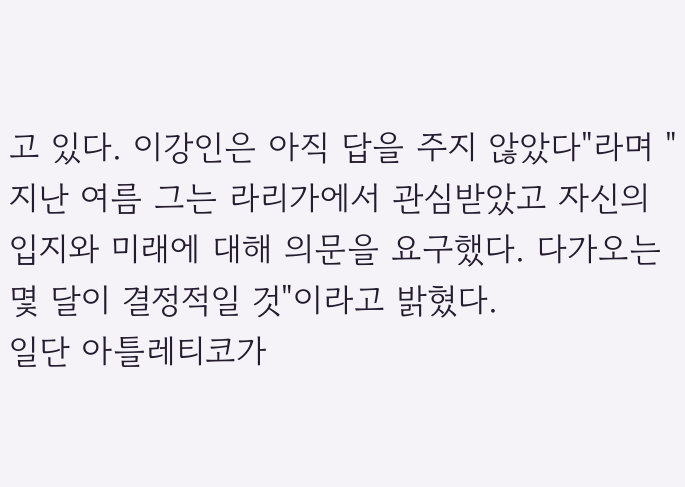고 있다. 이강인은 아직 답을 주지 않았다"라며 "지난 여름 그는 라리가에서 관심받았고 자신의 입지와 미래에 대해 의문을 요구했다. 다가오는 몇 달이 결정적일 것"이라고 밝혔다.
일단 아틀레티코가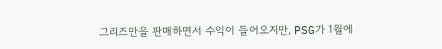그리즈만을 판매하면서 수익이 들어오지만, PSG가 1월에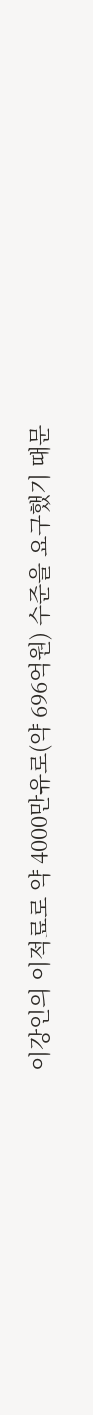이강인의 이적료로 약 4000만유로(약 696억원) 수준을 요구했기 때문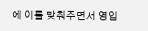에 이를 맞춰주면서 영입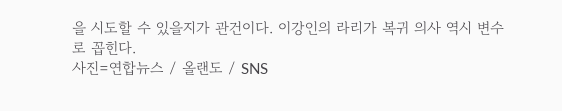을 시도할 수 있을지가 관건이다. 이강인의 라리가 복귀 의사 역시 변수로 꼽힌다.
사진=연합뉴스 / 올랜도 / SNS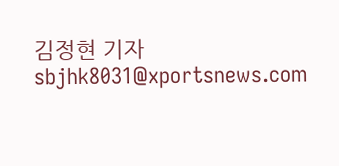김정현 기자 sbjhk8031@xportsnews.com